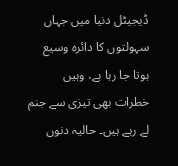ڈیجیٹل دنیا میں جہاں سہولتوں کا دائرہ وسیع ہوتا جا رہا ہے، وہیں خطرات بھی تیزی سے جنم لے رہے ہیں۔ حالیہ دنوں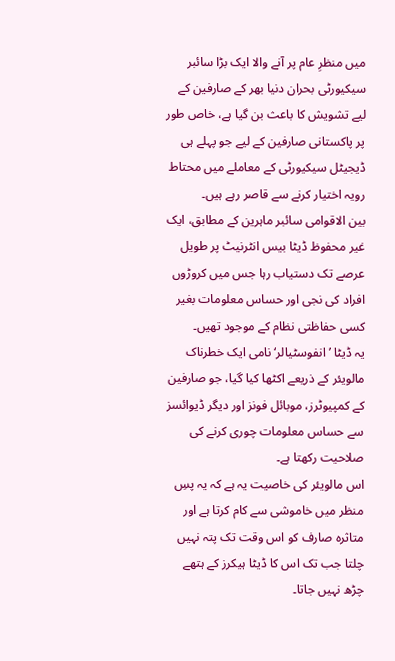میں منظرِ عام پر آنے والا ایک بڑا سائبر سیکیورٹی بحران دنیا بھر کے صارفین کے لیے تشویش کا باعث بن گیا ہے، خاص طور پر پاکستانی صارفین کے لیے جو پہلے ہی ڈیجیٹل سیکیورٹی کے معاملے میں محتاط رویہ اختیار کرنے سے قاصر رہے ہیں۔
بین الاقوامی سائبر ماہرین کے مطابق، ایک غیر محفوظ ڈیٹا بیس انٹرنیٹ پر طویل عرصے تک دستیاب رہا جس میں کروڑوں افراد کی نجی اور حساس معلومات بغیر کسی حفاظتی نظام کے موجود تھیں۔
یہ ڈیٹا ’انفوسٹیالر‘ نامی ایک خطرناک مالویئر کے ذریعے اکٹھا کیا گیا، جو صارفین کے کمپیوٹرز، موبائل فونز اور دیگر ڈیوائسز سے حساس معلومات چوری کرنے کی صلاحیت رکھتا ہے۔
اس مالویئر کی خاصیت یہ ہے کہ یہ پسِ منظر میں خاموشی سے کام کرتا ہے اور متاثرہ صارف کو اس وقت تک پتہ نہیں چلتا جب تک اس کا ڈیٹا ہیکرز کے ہتھے چڑھ نہیں جاتا۔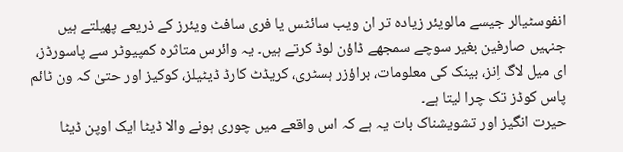انفوسٹیالر جیسے مالویئر زیادہ تر ان ویب سائٹس یا فری سافٹ ویئرز کے ذریعے پھیلتے ہیں جنہیں صارفین بغیر سوچے سمجھے ڈاؤن لوڈ کرتے ہیں۔ یہ وائرس متاثرہ کمپیوٹر سے پاسورڈز، ای میل لاگ اِنز، بینک کی معلومات، براؤزر ہسٹری، کریڈٹ کارڈ ڈیٹیلز، کوکیز اور حتیٰ کہ ون ٹائم پاس کوڈز تک چرا لیتا ہے۔
حیرت انگیز اور تشویشناک بات یہ ہے کہ اس واقعے میں چوری ہونے والا ڈیٹا ایک اوپن ڈیٹا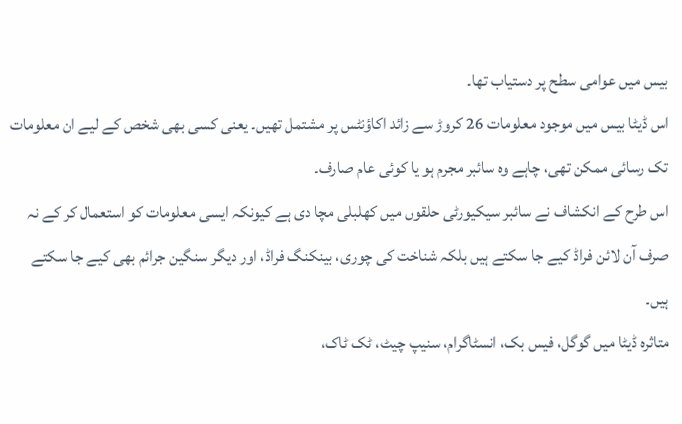بیس میں عوامی سطح پر دستیاب تھا۔
اس ڈیٹا بیس میں موجود معلومات 26 کروڑ سے زائد اکاؤنٹس پر مشتمل تھیں۔ یعنی کسی بھی شخص کے لیے ان معلومات تک رسائی ممکن تھی، چاہے وہ سائبر مجرم ہو یا کوئی عام صارف۔
اس طرح کے انکشاف نے سائبر سیکیورٹی حلقوں میں کھلبلی مچا دی ہے کیونکہ ایسی معلومات کو استعمال کر کے نہ صرف آن لائن فراڈ کیے جا سکتے ہیں بلکہ شناخت کی چوری، بینکنگ فراڈ، اور دیگر سنگین جرائم بھی کیے جا سکتے ہیں۔
متاثرہ ڈیٹا میں گوگل، فیس بک، انسٹاگرام، سنیپ چیٹ، ٹک ٹاک،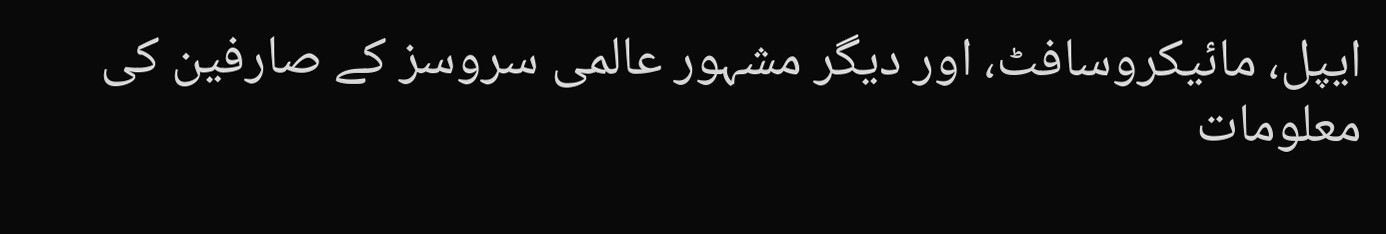ایپل، مائیکروسافٹ، اور دیگر مشہور عالمی سروسز کے صارفین کی معلومات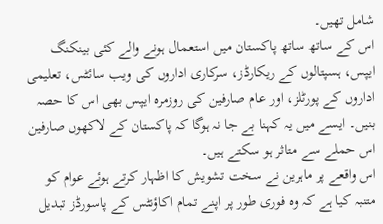شامل تھیں۔
اس کے ساتھ ساتھ پاکستان میں استعمال ہونے والے کئی بینکنگ ایپس، ہسپتالوں کے ریکارڈز، سرکاری اداروں کی ویب سائٹس، تعلیمی اداروں کے پورٹلز، اور عام صارفین کی روزمرہ ایپس بھی اس کا حصہ بنیں۔ ایسے میں یہ کہنا بے جا نہ ہوگا کہ پاکستان کے لاکھوں صارفین اس حملے سے متاثر ہو سکتے ہیں۔
اس واقعے پر ماہرین نے سخت تشویش کا اظہار کرتے ہوئے عوام کو متنبہ کیا ہے کہ وہ فوری طور پر اپنے تمام اکاؤنٹس کے پاسورڈز تبدیل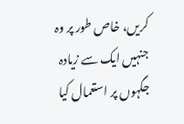کریں، خاص طور پر وہ جنہیں ایک سے زیادہ جگہوں پر استعمال کیا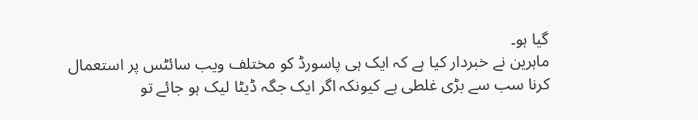گیا ہو۔
ماہرین نے خبردار کیا ہے کہ ایک ہی پاسورڈ کو مختلف ویب سائٹس پر استعمال کرنا سب سے بڑی غلطی ہے کیونکہ اگر ایک جگہ ڈیٹا لیک ہو جائے تو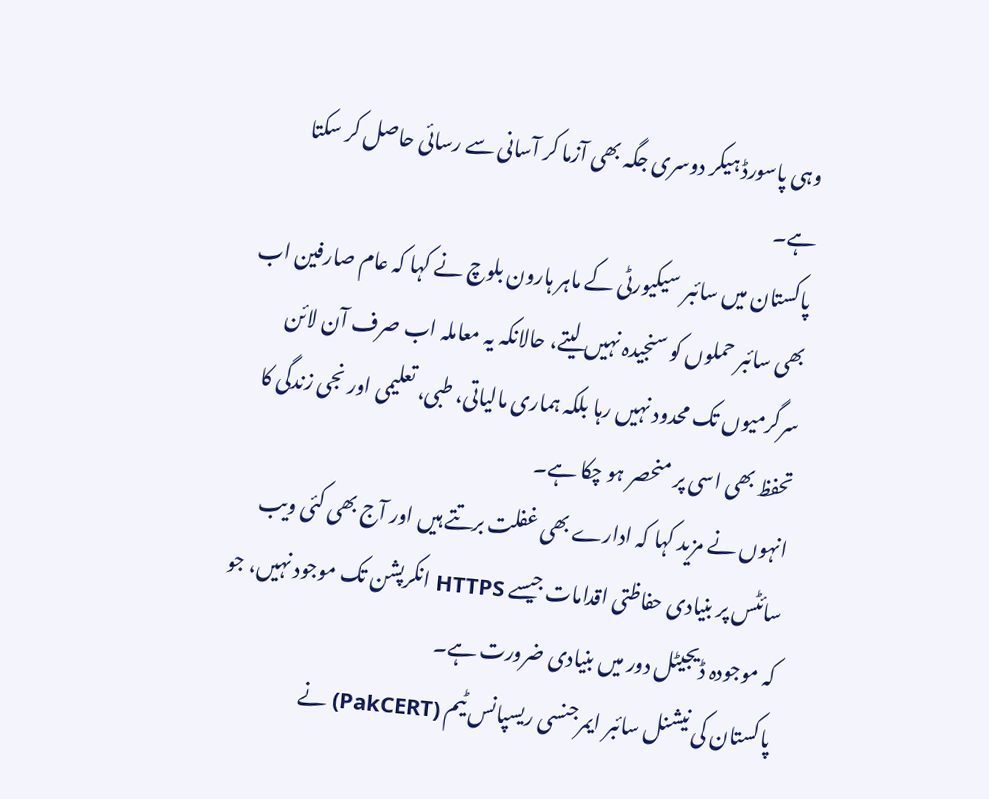وہی پاسورڈ ہیکر دوسری جگہ بھی آزما کر آسانی سے رسائی حاصل کر سکتا ہے۔
پاکستان میں سائبر سیکیورٹی کے ماہر ہارون بلوچ نے کہا کہ عام صارفین اب بھی سائبر حملوں کو سنجیدہ نہیں لیتے، حالانکہ یہ معاملہ اب صرف آن لائن سرگرمیوں تک محدود نہیں رہا بلکہ ہماری مالیاتی، طبی، تعلیمی اور نجی زندگی کا تحفظ بھی اسی پر منحصر ہو چکا ہے۔
انہوں نے مزید کہا کہ ادارے بھی غفلت برتتے ہیں اور آج بھی کئی ویب سائٹس پر بنیادی حفاظتی اقدامات جیسے HTTPS انکرپشن تک موجود نہیں، جو کہ موجودہ ڈیجیٹل دور میں بنیادی ضرورت ہے۔
پاکستان کی نیشنل سائبر ایمرجنسی ریسپانس ٹیم (PakCERT) نے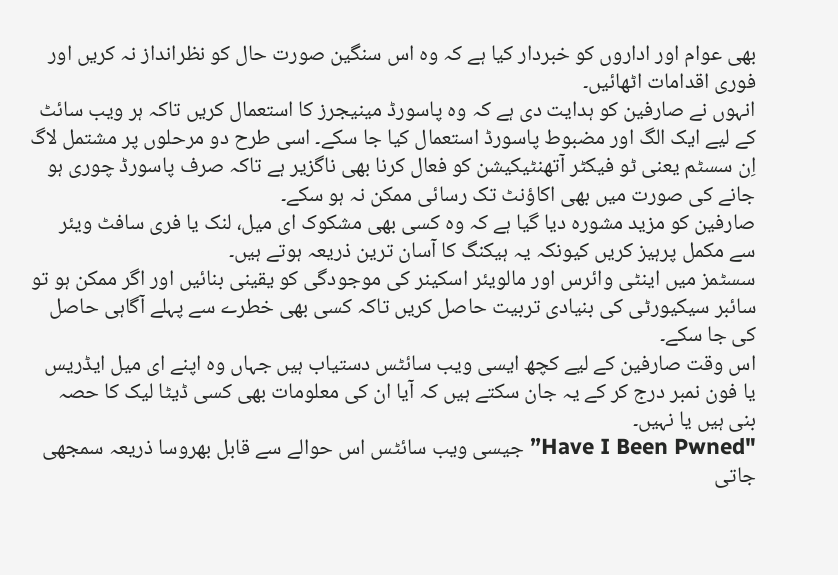بھی عوام اور اداروں کو خبردار کیا ہے کہ وہ اس سنگین صورت حال کو نظرانداز نہ کریں اور فوری اقدامات اٹھائیں۔
انہوں نے صارفین کو ہدایت دی ہے کہ وہ پاسورڈ مینیجرز کا استعمال کریں تاکہ ہر ویب سائٹ کے لیے ایک الگ اور مضبوط پاسورڈ استعمال کیا جا سکے۔ اسی طرح دو مرحلوں پر مشتمل لاگ اِن سسٹم یعنی ٹو فیکٹر آتھنٹیکیشن کو فعال کرنا بھی ناگزیر ہے تاکہ صرف پاسورڈ چوری ہو جانے کی صورت میں بھی اکاؤنٹ تک رسائی ممکن نہ ہو سکے۔
صارفین کو مزید مشورہ دیا گیا ہے کہ وہ کسی بھی مشکوک ای میل، لنک یا فری سافٹ ویئر سے مکمل پرہیز کریں کیونکہ یہ ہیکنگ کا آسان ترین ذریعہ ہوتے ہیں۔
سسٹمز میں اینٹی وائرس اور مالویئر اسکینر کی موجودگی کو یقینی بنائیں اور اگر ممکن ہو تو سائبر سیکیورٹی کی بنیادی تربیت حاصل کریں تاکہ کسی بھی خطرے سے پہلے آگاہی حاصل کی جا سکے۔
اس وقت صارفین کے لیے کچھ ایسی ویب سائٹس دستیاب ہیں جہاں وہ اپنے ای میل ایڈریس یا فون نمبر درج کر کے یہ جان سکتے ہیں کہ آیا ان کی معلومات بھی کسی ڈیٹا لیک کا حصہ بنی ہیں یا نہیں۔
"Have I Been Pwned” جیسی ویب سائٹس اس حوالے سے قابل بھروسا ذریعہ سمجھی جاتی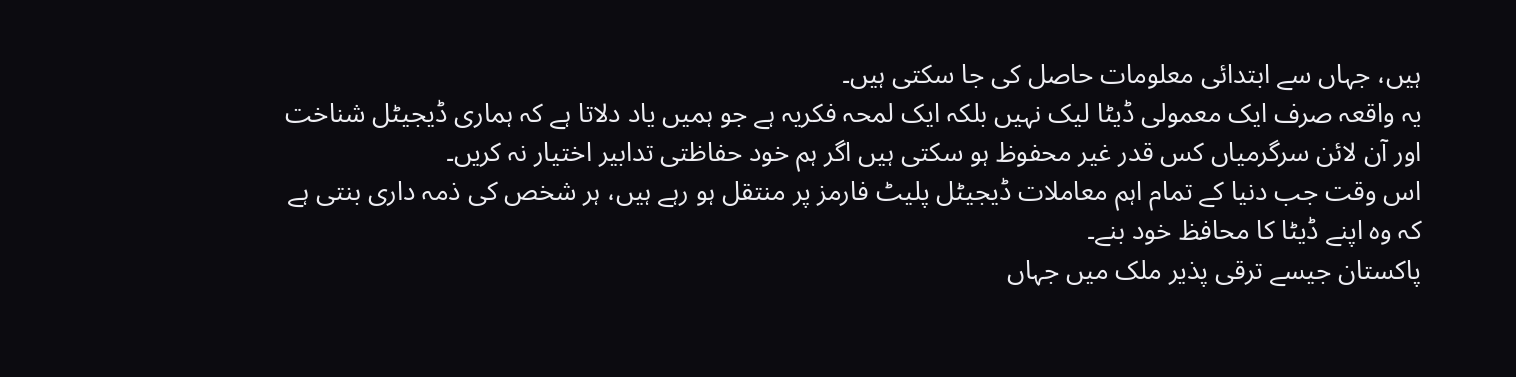ہیں، جہاں سے ابتدائی معلومات حاصل کی جا سکتی ہیں۔
یہ واقعہ صرف ایک معمولی ڈیٹا لیک نہیں بلکہ ایک لمحہ فکریہ ہے جو ہمیں یاد دلاتا ہے کہ ہماری ڈیجیٹل شناخت اور آن لائن سرگرمیاں کس قدر غیر محفوظ ہو سکتی ہیں اگر ہم خود حفاظتی تدابیر اختیار نہ کریں۔
اس وقت جب دنیا کے تمام اہم معاملات ڈیجیٹل پلیٹ فارمز پر منتقل ہو رہے ہیں، ہر شخص کی ذمہ داری بنتی ہے کہ وہ اپنے ڈیٹا کا محافظ خود بنے۔
پاکستان جیسے ترقی پذیر ملک میں جہاں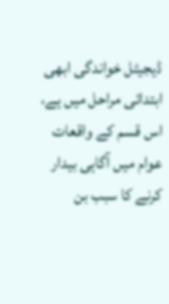ڈیجیٹل خواندگی ابھی ابتدائی مراحل میں ہے، اس قسم کے واقعات عوام میں آگاہی بیدار کرنے کا سبب بن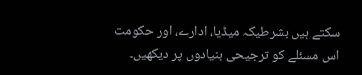سکتے ہیں بشرطیکہ میڈیا، ادارے، اور حکومت اس مسئلے کو ترجیحی بنیادوں پر دیکھیں۔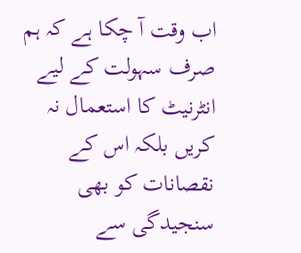اب وقت آ چکا ہے کہ ہم صرف سہولت کے لیے انٹرنیٹ کا استعمال نہ کریں بلکہ اس کے نقصانات کو بھی سنجیدگی سے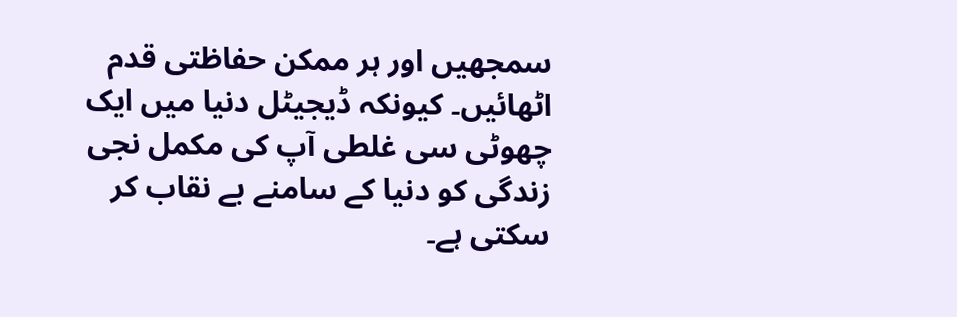سمجھیں اور ہر ممکن حفاظتی قدم اٹھائیں۔ کیونکہ ڈیجیٹل دنیا میں ایک چھوٹی سی غلطی آپ کی مکمل نجی زندگی کو دنیا کے سامنے بے نقاب کر سکتی ہے۔